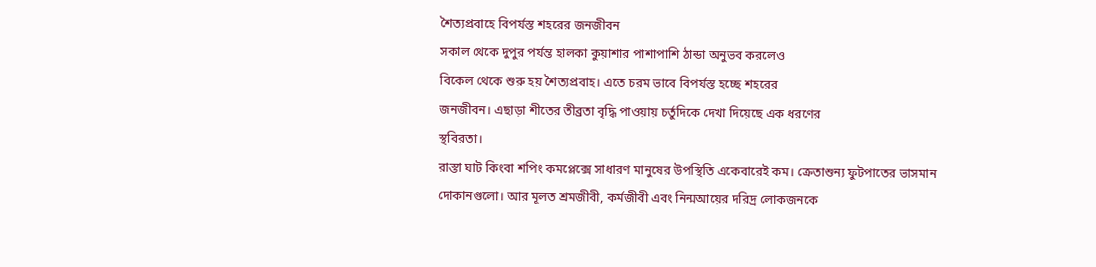শৈত্যপ্রবাহে বিপর্যস্ত শহরের জনজীবন
সকাল থেকে দুপুর পর্যন্ত হালকা কুয়াশার পাশাপাশি ঠান্ডা অনুভব করলেও
বিকেল থেকে শুরু হয় শৈত্যপ্রবাহ। এতে চরম ভাবে বিপর্যস্ত হচ্ছে শহরের
জনজীবন। এছাড়া শীতের তীব্রতা বৃদ্ধি পাওয়ায় চর্তুদিকে দেখা দিয়েছে এক ধরণের
স্থবিরতা।
রাস্তা ঘাট কিংবা শপিং কমপ্লেক্সে সাধারণ মানুষের উপস্থিতি একেবারেই কম। ক্রেতাশুন্য ফুটপাতের ভাসমান দোকানগুলো। আর মূলত শ্রমজীবী, কর্মজীবী এবং নিন্মআয়ের দরিদ্র লোকজনকে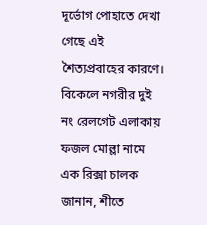দূর্ভোগ পোহাতে দেখা গেছে এই শৈত্যপ্রবাহের কারণে।
বিকেলে নগরীর দুই নং রেলগেট এলাকায় ফজল মোল্লা নামে এক রিক্সা চালক জানান, শীতে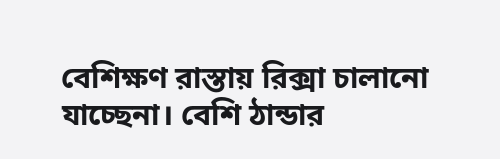বেশিক্ষণ রাস্তায় রিক্সা চালানো যাচ্ছেনা। বেশি ঠান্ডার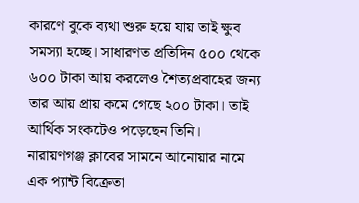কারণে বুকে ব্যথা শুরু হয়ে যায় তাই ক্ষুব সমস্যা হচ্ছে। সাধারণত প্রতিদিন ৫০০ থেকে ৬০০ টাকা আয় করলেও শৈত্যপ্রবাহের জন্য তার আয় প্রায় কমে গেছে ২০০ টাকা। তাই আর্থিক সংকটেও পড়েছেন তিনি।
নারায়ণগঞ্জ ক্লাবের সামনে আনোয়ার নামে এক প্যান্ট বিক্রেতা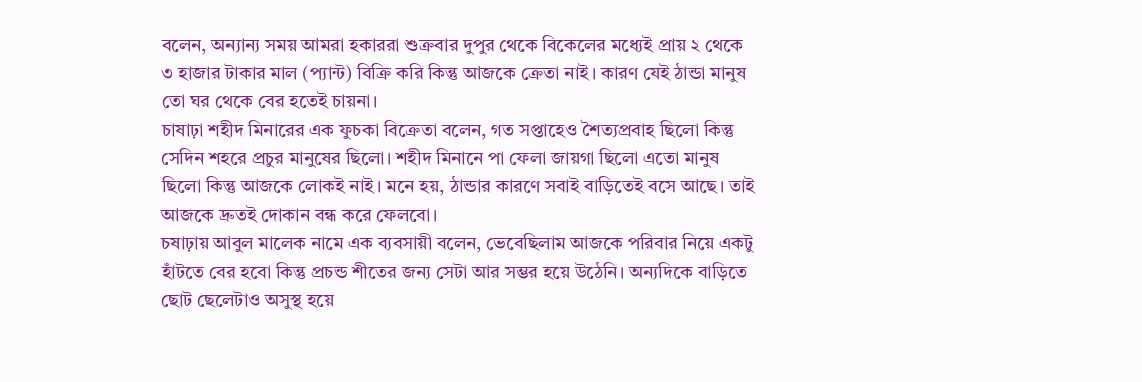বলেন, অন্যান্য সময় আমরা হকাররা শুক্রবার দুপুর থেকে বিকেলের মধ্যেই প্রায় ২ থেকে ৩ হাজার টাকার মাল (প্যান্ট) বিক্রি করি কিন্তু আজকে ক্রেতা নাই। কারণ যেই ঠান্ডা মানুষ তো ঘর থেকে বের হতেই চায়না।
চাষাঢ়া শহীদ মিনারের এক ফুচকা বিক্রেতা বলেন, গত সপ্তাহেও শৈত্যপ্রবাহ ছিলো কিন্তু সেদিন শহরে প্রচুর মানুষের ছিলো। শহীদ মিনানে পা ফেলা জায়গা ছিলো এতো মানুষ ছিলো কিন্তু আজকে লোকই নাই। মনে হয়, ঠান্ডার কারণে সবাই বাড়িতেই বসে আছে। তাই আজকে দ্রুতই দোকান বন্ধ করে ফেলবো।
চষাঢ়ায় আবুল মালেক নামে এক ব্যবসায়ী বলেন, ভেবেছিলাম আজকে পরিবার নিয়ে একটু হাঁটতে বের হবো কিন্তু প্রচন্ড শীতের জন্য সেটা আর সম্ভর হয়ে উঠেনি। অন্যদিকে বাড়িতে ছোট ছেলেটাও অসুস্থ হয়ে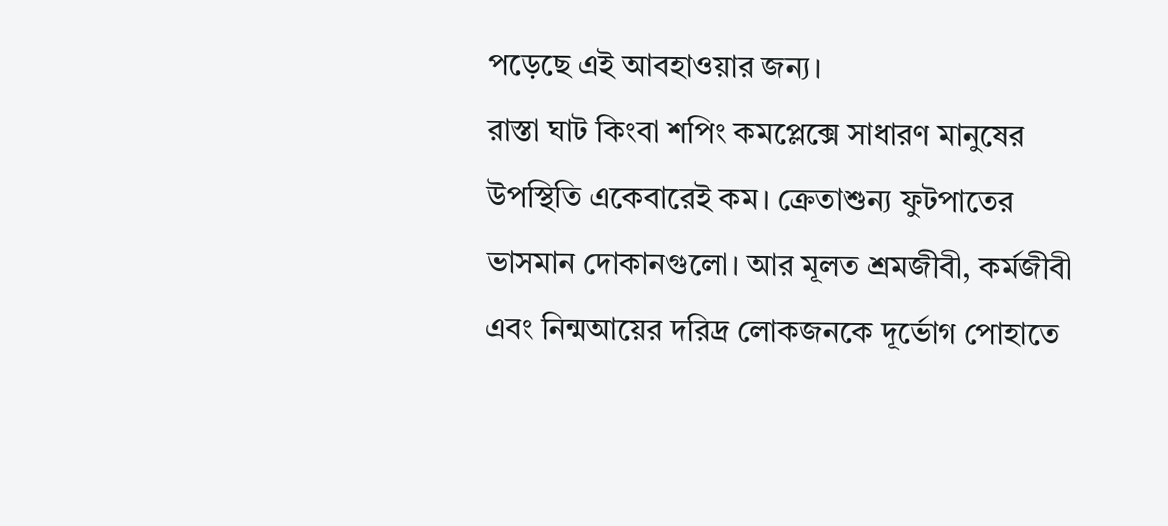পড়েছে এই আবহাওয়ার জন্য।
রাস্তা ঘাট কিংবা শপিং কমপ্লেক্সে সাধারণ মানুষের উপস্থিতি একেবারেই কম। ক্রেতাশুন্য ফুটপাতের ভাসমান দোকানগুলো। আর মূলত শ্রমজীবী, কর্মজীবী এবং নিন্মআয়ের দরিদ্র লোকজনকে দূর্ভোগ পোহাতে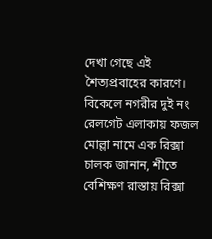দেখা গেছে এই শৈত্যপ্রবাহের কারণে।
বিকেলে নগরীর দুই নং রেলগেট এলাকায় ফজল মোল্লা নামে এক রিক্সা চালক জানান, শীতে বেশিক্ষণ রাস্তায় রিক্সা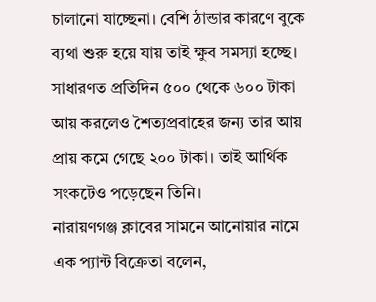চালানো যাচ্ছেনা। বেশি ঠান্ডার কারণে বুকে ব্যথা শুরু হয়ে যায় তাই ক্ষুব সমস্যা হচ্ছে। সাধারণত প্রতিদিন ৫০০ থেকে ৬০০ টাকা আয় করলেও শৈত্যপ্রবাহের জন্য তার আয় প্রায় কমে গেছে ২০০ টাকা। তাই আর্থিক সংকটেও পড়েছেন তিনি।
নারায়ণগঞ্জ ক্লাবের সামনে আনোয়ার নামে এক প্যান্ট বিক্রেতা বলেন,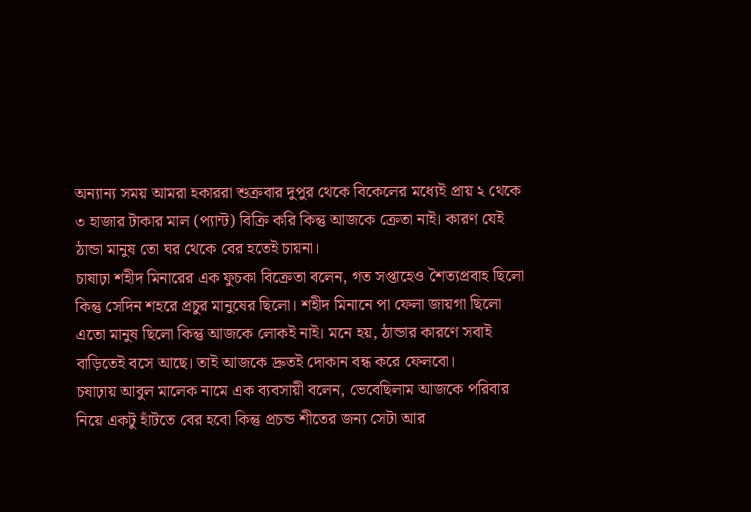অন্যান্য সময় আমরা হকাররা শুক্রবার দুপুর থেকে বিকেলের মধ্যেই প্রায় ২ থেকে ৩ হাজার টাকার মাল (প্যান্ট) বিক্রি করি কিন্তু আজকে ক্রেতা নাই। কারণ যেই ঠান্ডা মানুষ তো ঘর থেকে বের হতেই চায়না।
চাষাঢ়া শহীদ মিনারের এক ফুচকা বিক্রেতা বলেন, গত সপ্তাহেও শৈত্যপ্রবাহ ছিলো কিন্তু সেদিন শহরে প্রচুর মানুষের ছিলো। শহীদ মিনানে পা ফেলা জায়গা ছিলো এতো মানুষ ছিলো কিন্তু আজকে লোকই নাই। মনে হয়, ঠান্ডার কারণে সবাই বাড়িতেই বসে আছে। তাই আজকে দ্রুতই দোকান বন্ধ করে ফেলবো।
চষাঢ়ায় আবুল মালেক নামে এক ব্যবসায়ী বলেন, ভেবেছিলাম আজকে পরিবার নিয়ে একটু হাঁটতে বের হবো কিন্তু প্রচন্ড শীতের জন্য সেটা আর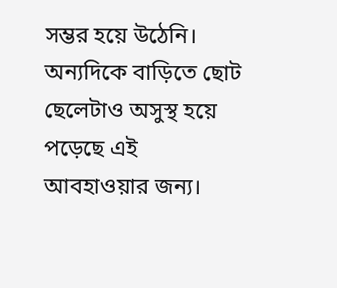সম্ভর হয়ে উঠেনি। অন্যদিকে বাড়িতে ছোট ছেলেটাও অসুস্থ হয়ে পড়েছে এই আবহাওয়ার জন্য।